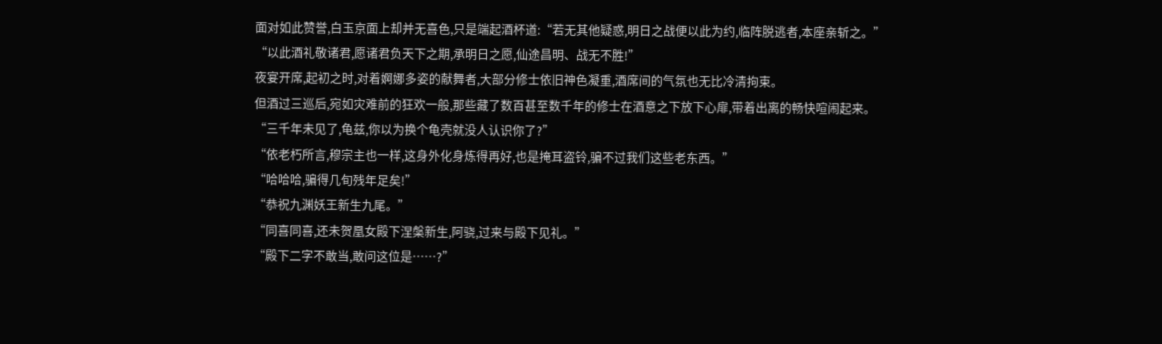面对如此赞誉,白玉京面上却并无喜色,只是端起酒杯道:“若无其他疑惑,明日之战便以此为约,临阵脱逃者,本座亲斩之。”
“以此酒礼敬诸君,愿诸君负天下之期,承明日之愿,仙途昌明、战无不胜!”
夜宴开席,起初之时,对着婀娜多姿的献舞者,大部分修士依旧神色凝重,酒席间的气氛也无比冷清拘束。
但酒过三巡后,宛如灾难前的狂欢一般,那些藏了数百甚至数千年的修士在酒意之下放下心扉,带着出离的畅快喧闹起来。
“三千年未见了,龟兹,你以为换个龟壳就没人认识你了?”
“依老朽所言,穆宗主也一样,这身外化身炼得再好,也是掩耳盗铃,骗不过我们这些老东西。”
“哈哈哈,骗得几旬残年足矣!”
“恭祝九渊妖王新生九尾。”
“同喜同喜,还未贺凰女殿下涅槃新生,阿骁,过来与殿下见礼。”
“殿下二字不敢当,敢问这位是……?”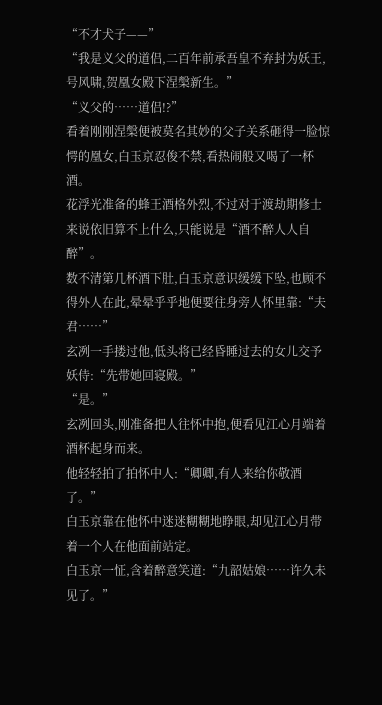“不才犬子——”
“我是义父的道侣,二百年前承吾皇不弃封为妖王,号风啸,贺凰女殿下涅槃新生。”
“义父的……道侣!?”
看着刚刚涅槃便被莫名其妙的父子关系砸得一脸惊愕的凰女,白玉京忍俊不禁,看热闹般又喝了一杯酒。
花浮光准备的蜂王酒格外烈,不过对于渡劫期修士来说依旧算不上什么,只能说是“酒不醉人人自醉”。
数不清第几杯酒下肚,白玉京意识缓缓下坠,也顾不得外人在此,晕晕乎乎地便要往身旁人怀里靠:“夫君……”
玄冽一手搂过他,低头将已经昏睡过去的女儿交予妖侍:“先带她回寝殿。”
“是。”
玄冽回头,刚准备把人往怀中抱,便看见江心月端着酒杯起身而来。
他轻轻拍了拍怀中人:“卿卿,有人来给你敬酒了。”
白玉京靠在他怀中迷迷糊糊地睁眼,却见江心月带着一个人在他面前站定。
白玉京一怔,含着醉意笑道:“九韶姑娘……许久未见了。”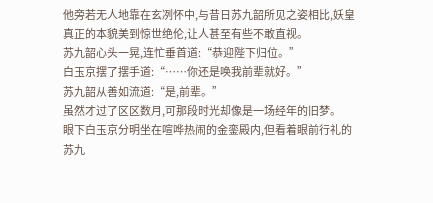他旁若无人地靠在玄冽怀中,与昔日苏九韶所见之姿相比,妖皇真正的本貌美到惊世绝伦,让人甚至有些不敢直视。
苏九韶心头一晃,连忙垂首道:“恭迎陛下归位。”
白玉京摆了摆手道:“……你还是唤我前辈就好。”
苏九韶从善如流道:“是,前辈。”
虽然才过了区区数月,可那段时光却像是一场经年的旧梦。
眼下白玉京分明坐在喧哗热闹的金銮殿内,但看着眼前行礼的苏九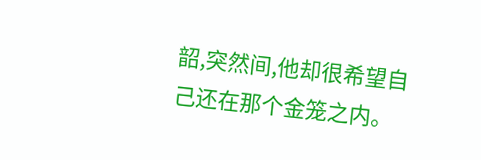韶,突然间,他却很希望自己还在那个金笼之内。